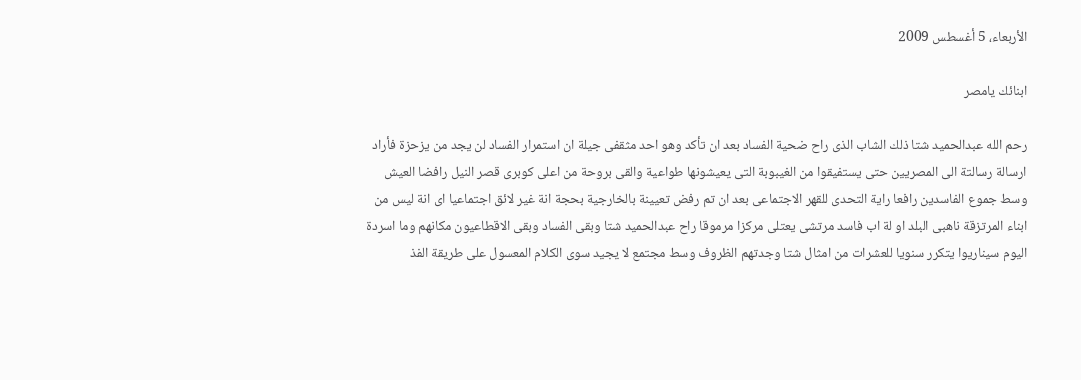الأربعاء، 5 أغسطس 2009

ابنائك يامصر

رحم الله عبدالحميد شتا ذلك الشاب الذى راح ضحية الفساد بعد ان تأكد وهو احد مثقفى جيلة ان استمرار الفساد لن يجد من يزحزة فأراد ارسالة رسالتة الى المصريين حتى يستفيقوا من الغيبوبة التى يعيشونها طواعية والقى بروحة من اعلى كوبرى قصر النيل رافضا العيش وسط جموع الفاسدين رافعا راية التحدى للقهر الاجتماعى بعد ان تم رفض تعيينة بالخارجية بحجة انة غير لائق اجتماعيا اى انة ليس من ابناء المرتزقة ناهبى البلد او لة اب فاسد مرتشى يعتلى مركزا مرموقا راح عبدالحميد شتا وبقى الفساد وبقى الاقطاعيون مكانهم وما اسردة اليوم سيناريوا يتكرر سنويا للعشرات من امثال شتا وجدتهم الظروف وسط مجتمع لا يجيد سوى الكلام المعسول على طريقة الفذ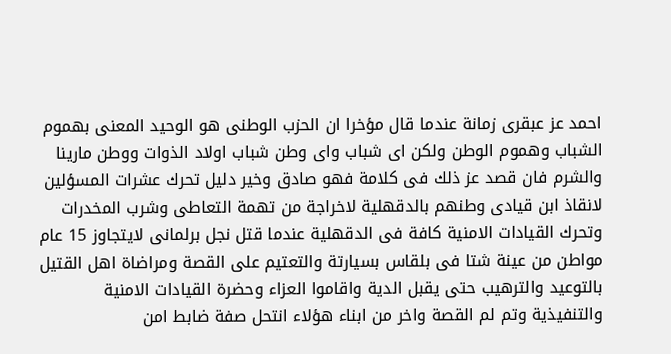احمد عز عبقرى زمانة عندما قال مؤخرا ان الحزب الوطنى هو الوحيد المعنى بهموم الشباب وهموم الوطن ولكن اى شباب واى وطن شباب اولاد الذوات ووطن مارينا والشرم فان قصد عز ذلك فى كلامة فهو صادق وخير دليل تحرك عشرات المسؤلين لانقاذ ابن قيادى وطنهم بالدقهلية لاخراجة من تهمة التعاطى وشرب المخدرات وتحرك القيادات الامنية كافة فى الدقهلية عندما قتل نجل برلمانى لايتجاوز 15 عام مواطن من عينة شتا فى بلقاس بسيارتة والتعتيم على القصة ومراضاة اهل القتيل بالتوعيد والترهيب حتى يقبل الدية واقاموا العزاء وحضرة القيادات الامنية والتنفيذية وتم لم القصة واخر من ابناء هؤلاء انتحل صفة ضابط امن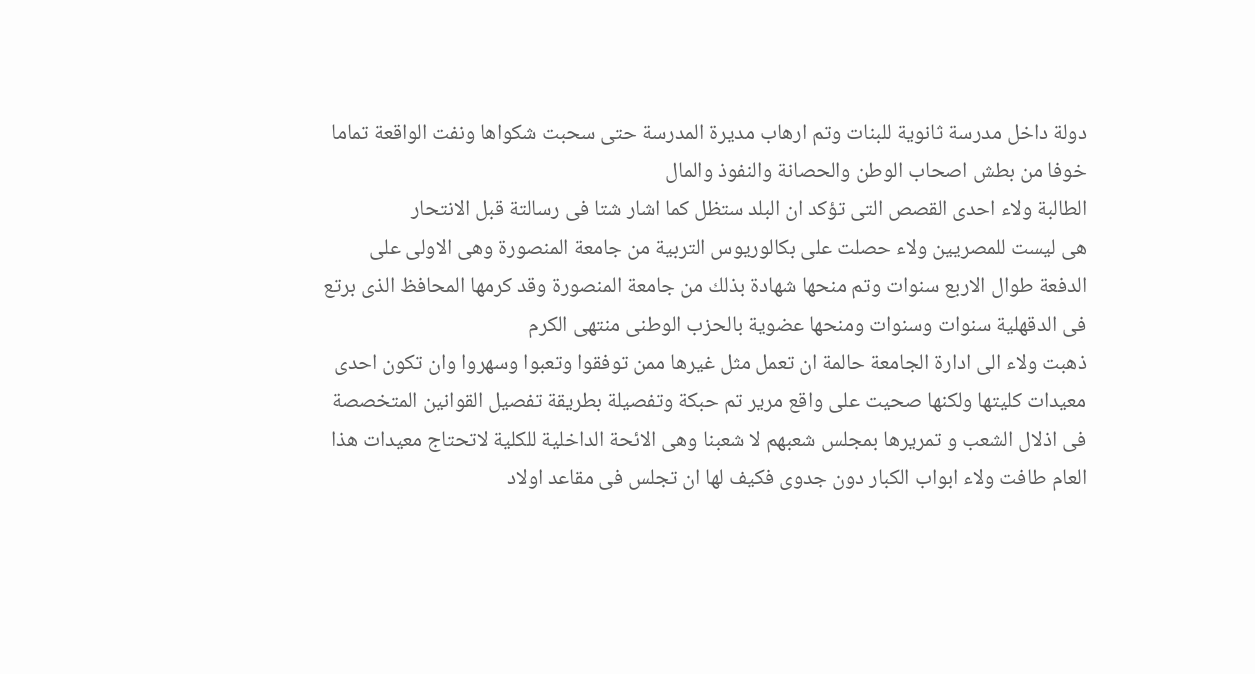دولة داخل مدرسة ثانوية للبنات وتم ارهاب مديرة المدرسة حتى سحبت شكواها ونفت الواقعة تماما خوفا من بطش اصحاب الوطن والحصانة والنفوذ والمال
الطالبة ولاء احدى القصص التى تؤكد ان البلد ستظل كما اشار شتا فى رسالتة قبل الانتحار
هى ليست للمصريين ولاء حصلت على بكالوريوس التربية من جامعة المنصورة وهى الاولى على الدفعة طوال الاربع سنوات وتم منحها شهادة بذلك من جامعة المنصورة وقد كرمها المحافظ الذى برتع فى الدقهلية سنوات وسنوات ومنحها عضوية بالحزب الوطنى منتهى الكرم
ذهبت ولاء الى ادارة الجامعة حالمة ان تعمل مثل غيرها ممن توفقوا وتعبوا وسهروا وان تكون احدى معيدات كليتها ولكنها صحيت على واقع مرير تم حبكة وتفصيلة بطريقة تفصيل القوانين المتخصصة فى اذلال الشعب و تمريرها بمجلس شعبهم لا شعبنا وهى الائحة الداخلية للكلية لاتحتاج معيدات هذا العام طافت ولاء ابواب الكبار دون جدوى فكيف لها ان تجلس فى مقاعد اولاد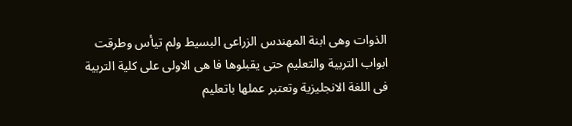الذوات وهى ابنة المهندس الزراعى البسيط ولم تيأس وطرقت ابواب التربية والتعليم حتى يقبلوها فا هى الاولى على كلية التربية فى اللغة الانجليزية وتعتبر عملها باتعليم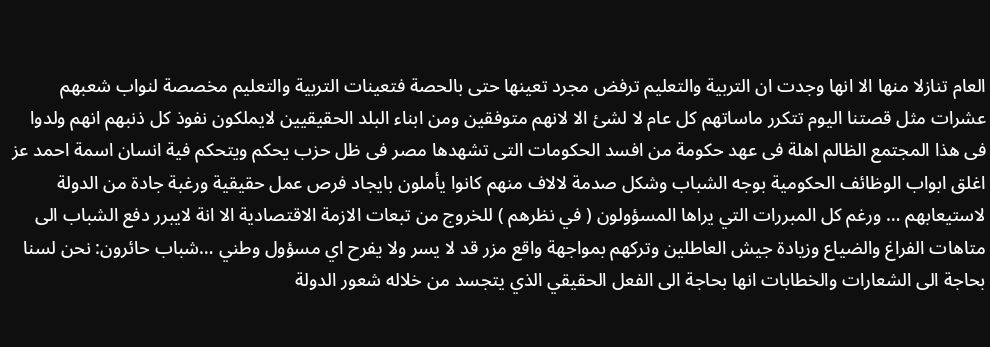العام تنازلا منها الا انها وجدت ان التربية والتعليم ترفض مجرد تعينها حتى بالحصة فتعينات التربية والتعليم مخصصة لنواب شعبهم عشرات مثل قصتنا اليوم تتكرر ماساتهم كل عام لا لشئ الا لانهم متوفقين ومن ابناء البلد الحقيقيين لايملكون نفوذ كل ذنبهم انهم ولدوا فى هذا المجتمع الظالم اهلة فى عهد حكومة من افسد الحكومات التى تشهدها مصر فى ظل حزب يحكم ويتحكم فية انسان اسمة احمد عز
اغلق ابواب الوظائف الحكومية بوجه الشباب وشكل صدمة لالاف منهم كانوا يأملون بايجاد فرص عمل حقيقية ورغبة جادة من الدولة لاستيعابهم … ورغم كل المبررات التي يراها المسؤولون ( في نظرهم ) للخروج من تبعات الازمة الاقتصادية الا انة لايبرر دفع الشباب الى متاهات الفراغ والضياع وزيادة جيش العاطلين وتركهم بمواجهة واقع مزر قد لا يسر ولا يفرح اي مسؤول وطني …شباب حائرون: نحن لسنا بحاجة الى الشعارات والخطابات انها بحاجة الى الفعل الحقيقي الذي يتجسد من خلاله شعور الدولة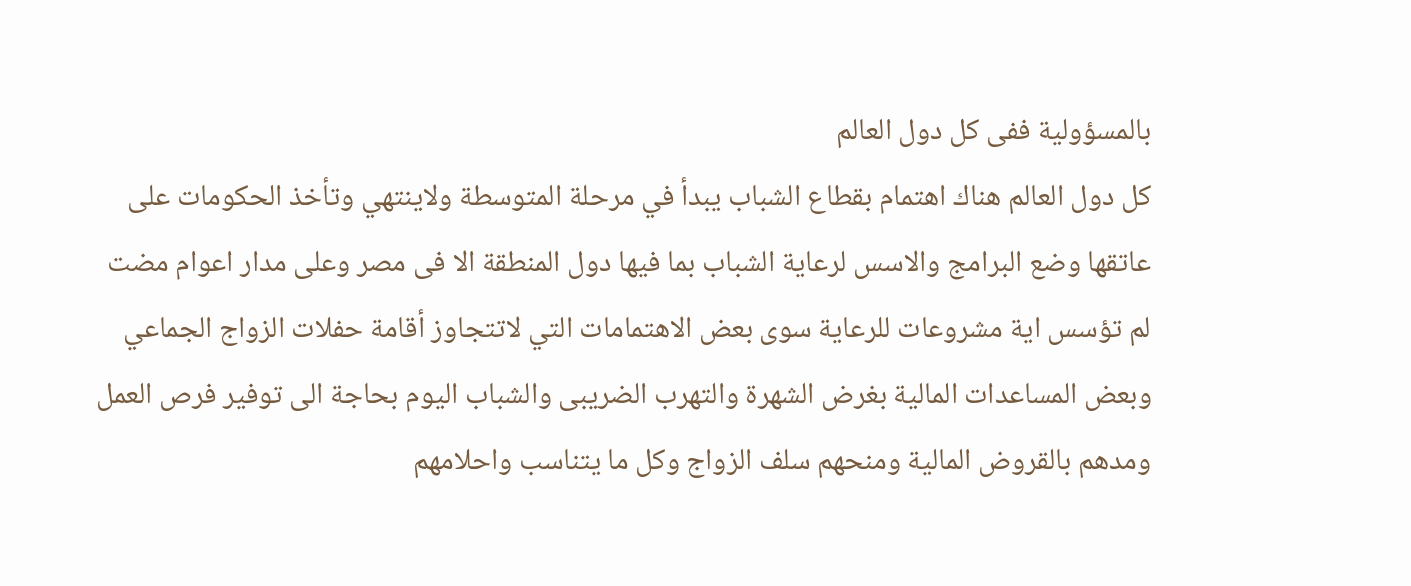بالمسؤولية ففى كل دول العالم
كل دول العالم هناك اهتمام بقطاع الشباب يبدأ في مرحلة المتوسطة ولاينتهي وتأخذ الحكومات على عاتقها وضع البرامج والاسس لرعاية الشباب بما فيها دول المنطقة الا فى مصر وعلى مدار اعوام مضت لم تؤسس اية مشروعات للرعاية سوى بعض الاهتمامات التي لاتتجاوز أقامة حفلات الزواج الجماعي وبعض المساعدات المالية بغرض الشهرة والتهرب الضريبى والشباب اليوم بحاجة الى توفير فرص العمل ومدهم بالقروض المالية ومنحهم سلف الزواج وكل ما يتناسب واحلامهم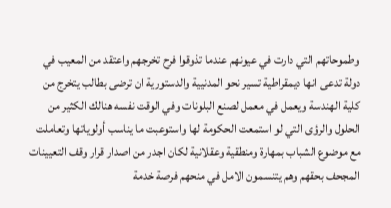وطموحاتهم التي دارت في عيونهم عندما تذوقوا فرح تخرجهم واعتقد من المعيب في دولة تدعى انها ديمقراطية تسير نحو المدنيية والدستورية ان ترضى بطالب يتخرج من كلية الهندسة ويعمل في معمل لصنع البلونات وفي الوقت نفسه هنالك الكثير من الحلول والرؤى التي لو استمعت الحكومة لها واستوعبت ما يناسب أولوياتها وتعاملت مع موضوع الشباب بمهارة ومنطقية وعقلانية لكان اجدر من اصدار قرار وقف التعيينات المجحف بحقهم وهم يتنسمون الامل في منحهم فرصة خدمة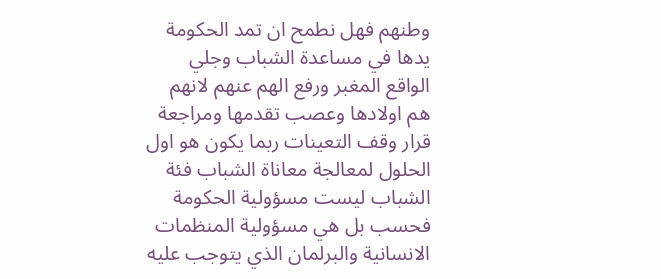وطنهم فهل نطمح ان تمد الحكومة يدها في مساعدة الشباب وجلي الواقع المغبر ورفع الهم عنهم لانهم هم اولادها وعصب تقدمها ومراجعة قرار وقف التعينات ربما يكون هو اول الحلول لمعالجة معاناة الشباب فئة الشباب ليست مسؤولية الحكومة فحسب بل هي مسؤولية المنظمات الانسانية والبرلمان الذي يتوجب عليه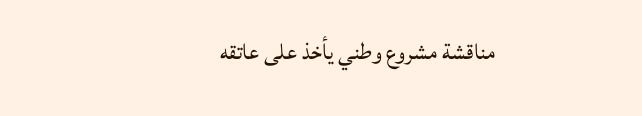مناقشة مشروع وطني يأخذ على عاتقه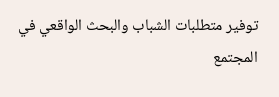توفير متطلبات الشباب والبحث الواقعي في المجتمع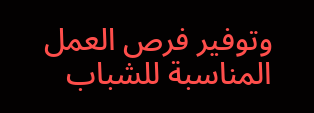وتوفير فرص العمل المناسبة للشباب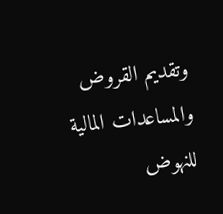وتقديم القروض والمساعدات المالية للنهوض